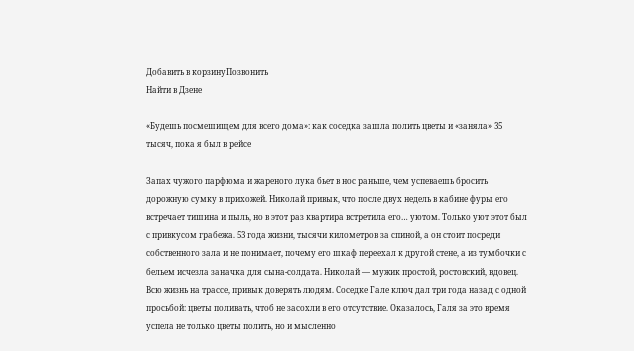Добавить в корзинуПозвонить
Найти в Дзене

«Будешь посмешищем для всего дома»: как соседка зашла полить цветы и «заняла» 35 тысяч, пока я был в рейсе

Запах чужого парфюма и жареного лука бьет в нос раньше, чем успеваешь бросить дорожную сумку в прихожей. Николай привык, что после двух недель в кабине фуры его встречает тишина и пыль, но в этот раз квартира встретила его… уютом. Только уют этот был с привкусом грабежа. 53 года жизни, тысячи километров за спиной, а он стоит посреди собственного зала и не понимает, почему его шкаф переехал к другой стене, а из тумбочки с бельем исчезла заначка для сына-солдата. Николай — мужик простой, ростовский, вдовец. Всю жизнь на трассе, привык доверять людям. Соседке Гале ключ дал три года назад с одной просьбой: цветы поливать, чтоб не засохли в его отсутствие. Оказалось, Галя за это время успела не только цветы полить, но и мысленно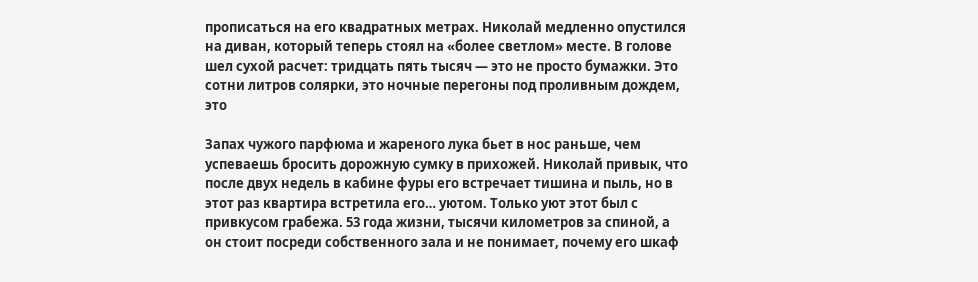прописаться на его квадратных метрах. Николай медленно опустился на диван, который теперь стоял на «более светлом» месте. В голове шел сухой расчет: тридцать пять тысяч — это не просто бумажки. Это сотни литров солярки, это ночные перегоны под проливным дождем, это

Запах чужого парфюма и жареного лука бьет в нос раньше, чем успеваешь бросить дорожную сумку в прихожей. Николай привык, что после двух недель в кабине фуры его встречает тишина и пыль, но в этот раз квартира встретила его… уютом. Только уют этот был с привкусом грабежа. 53 года жизни, тысячи километров за спиной, а он стоит посреди собственного зала и не понимает, почему его шкаф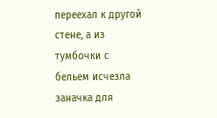переехал к другой стене, а из тумбочки с бельем исчезла заначка для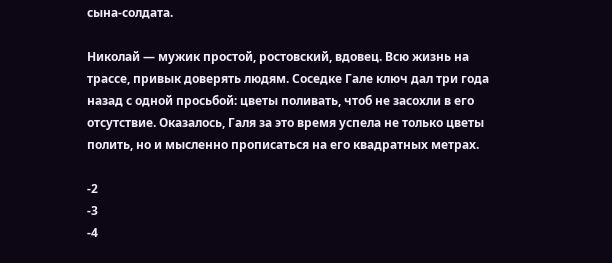сына-солдата.

Николай — мужик простой, ростовский, вдовец. Всю жизнь на трассе, привык доверять людям. Соседке Гале ключ дал три года назад с одной просьбой: цветы поливать, чтоб не засохли в его отсутствие. Оказалось, Галя за это время успела не только цветы полить, но и мысленно прописаться на его квадратных метрах.

-2
-3
-4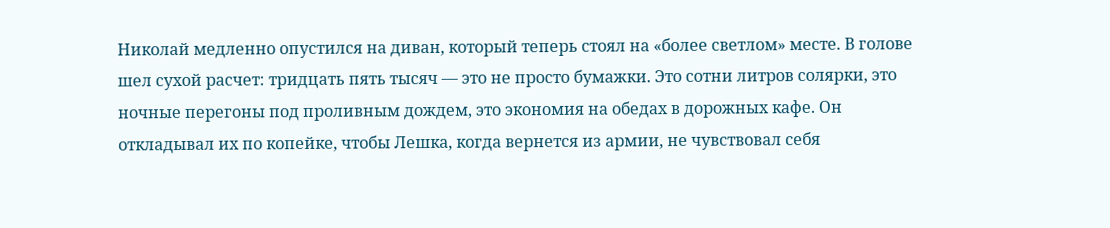Николай медленно опустился на диван, который теперь стоял на «более светлом» месте. В голове шел сухой расчет: тридцать пять тысяч — это не просто бумажки. Это сотни литров солярки, это ночные перегоны под проливным дождем, это экономия на обедах в дорожных кафе. Он откладывал их по копейке, чтобы Лешка, когда вернется из армии, не чувствовал себя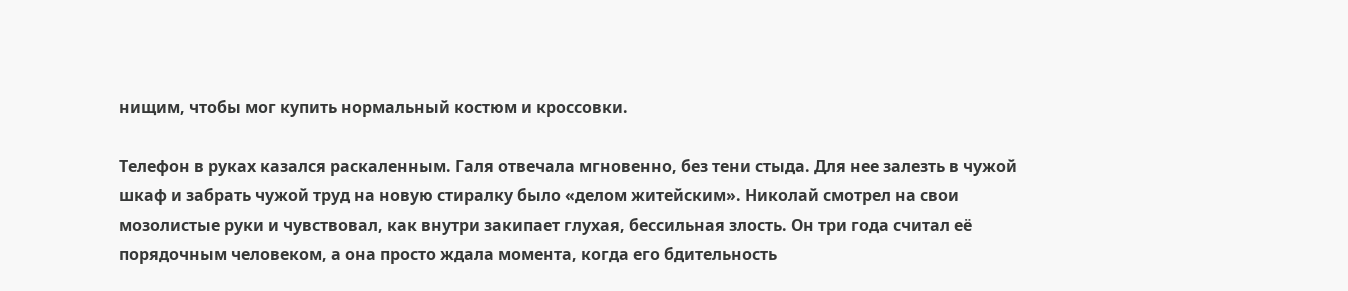нищим, чтобы мог купить нормальный костюм и кроссовки.

Телефон в руках казался раскаленным. Галя отвечала мгновенно, без тени стыда. Для нее залезть в чужой шкаф и забрать чужой труд на новую стиралку было «делом житейским». Николай смотрел на свои мозолистые руки и чувствовал, как внутри закипает глухая, бессильная злость. Он три года считал её порядочным человеком, а она просто ждала момента, когда его бдительность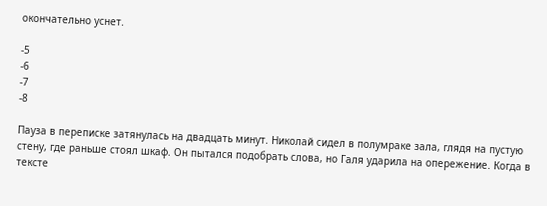окончательно уснет.

-5
-6
-7
-8

Пауза в переписке затянулась на двадцать минут. Николай сидел в полумраке зала, глядя на пустую стену, где раньше стоял шкаф. Он пытался подобрать слова, но Галя ударила на опережение. Когда в тексте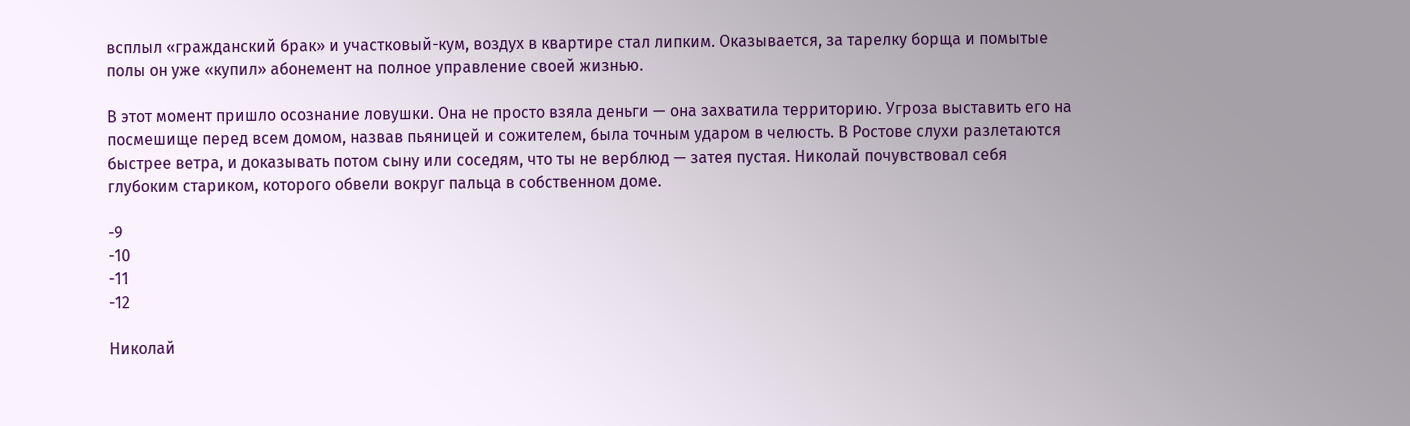всплыл «гражданский брак» и участковый-кум, воздух в квартире стал липким. Оказывается, за тарелку борща и помытые полы он уже «купил» абонемент на полное управление своей жизнью.

В этот момент пришло осознание ловушки. Она не просто взяла деньги — она захватила территорию. Угроза выставить его на посмешище перед всем домом, назвав пьяницей и сожителем, была точным ударом в челюсть. В Ростове слухи разлетаются быстрее ветра, и доказывать потом сыну или соседям, что ты не верблюд — затея пустая. Николай почувствовал себя глубоким стариком, которого обвели вокруг пальца в собственном доме.

-9
-10
-11
-12

Николай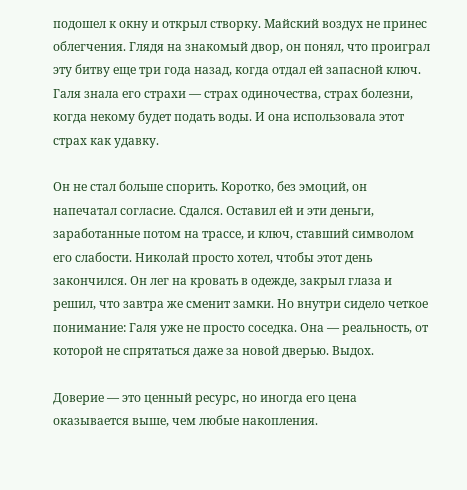подошел к окну и открыл створку. Майский воздух не принес облегчения. Глядя на знакомый двор, он понял, что проиграл эту битву еще три года назад, когда отдал ей запасной ключ. Галя знала его страхи — страх одиночества, страх болезни, когда некому будет подать воды. И она использовала этот страх как удавку.

Он не стал больше спорить. Коротко, без эмоций, он напечатал согласие. Сдался. Оставил ей и эти деньги, заработанные потом на трассе, и ключ, ставший символом его слабости. Николай просто хотел, чтобы этот день закончился. Он лег на кровать в одежде, закрыл глаза и решил, что завтра же сменит замки. Но внутри сидело четкое понимание: Галя уже не просто соседка. Она — реальность, от которой не спрятаться даже за новой дверью. Выдох.

Доверие — это ценный ресурс, но иногда его цена оказывается выше, чем любые накопления.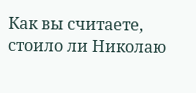Как вы считаете, стоило ли Николаю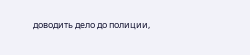доводить дело до полиции,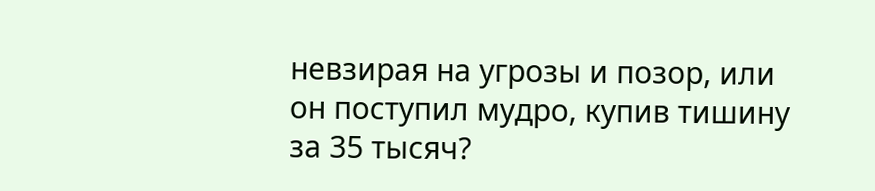невзирая на угрозы и позор, или он поступил мудро, купив тишину за 35 тысяч?